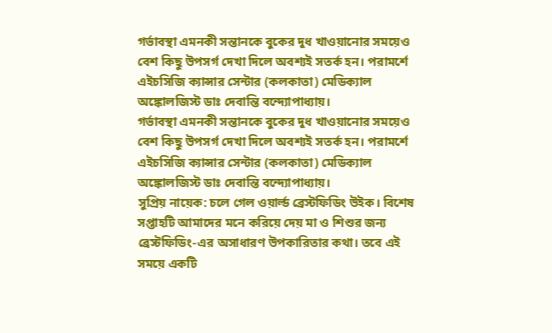গর্ভাবস্থা এমনকী সন্তানকে বুকের দুধ খাওয়ানোর সময়েও বেশ কিছু উপসর্গ দেখা দিলে অবশ্যই সতর্ক হন। পরামর্শে এইচসিজি ক্যান্সার সেন্টার (কলকাতা) মেডিক্যাল অঙ্কোলজিস্ট ডাঃ দেবান্তি বন্দ্যোপাধ্যায়।
গর্ভাবস্থা এমনকী সন্তানকে বুকের দুধ খাওয়ানোর সময়েও বেশ কিছু উপসর্গ দেখা দিলে অবশ্যই সতর্ক হন। পরামর্শে এইচসিজি ক্যান্সার সেন্টার (কলকাতা) মেডিক্যাল অঙ্কোলজিস্ট ডাঃ দেবান্তি বন্দ্যোপাধ্যায়।
সুপ্রিয় নায়েক: চলে গেল ওয়ার্ল্ড ব্রেস্টফিডিং উইক। বিশেষ সপ্তাহটি আমাদের মনে করিয়ে দেয় মা ও শিশুর জন্য ব্রেস্টফিডিং-এর অসাধারণ উপকারিতার কথা। তবে এই সময়ে একটি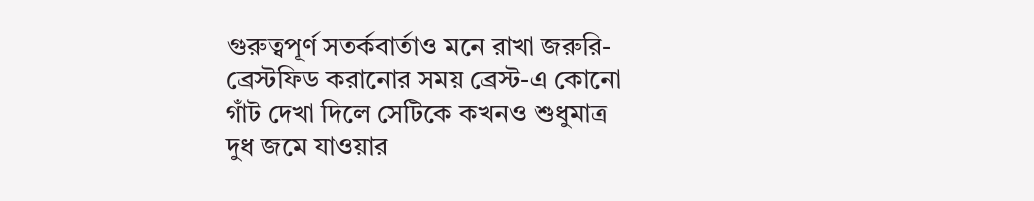গুরুত্বপূর্ণ সতর্কবার্তাও মনে রাখা জরুরি- ব্রেস্টফিড করানোর সময় ব্রেস্ট-এ কোনো গাঁট দেখা দিলে সেটিকে কখনও শুধুমাত্র দুধ জমে যাওয়ার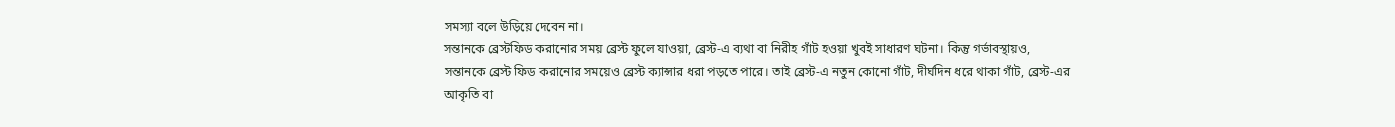সমস্যা বলে উড়িয়ে দেবেন না।
সন্তানকে ব্রেস্টফিড করানোর সময় ব্রেস্ট ফুলে যাওয়া, ব্রেস্ট-এ ব্যথা বা নিরীহ গাঁট হওয়া খুবই সাধারণ ঘটনা। কিন্তু গর্ভাবস্থায়ও, সন্তানকে ব্রেস্ট ফিড করানোর সময়েও ব্রেস্ট ক্যান্সার ধরা পড়তে পারে। তাই ব্রেস্ট-এ নতুন কোনো গাঁট, দীর্ঘদিন ধরে থাকা গাঁট, ব্রেস্ট-এর আকৃতি বা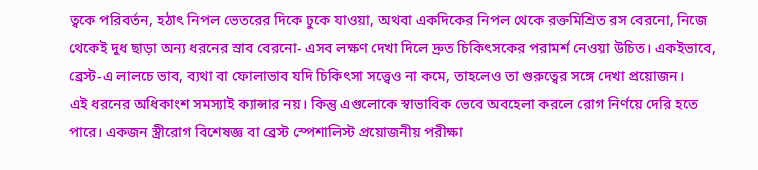ত্বকে পরিবর্তন, হঠাৎ নিপল ভেতরের দিকে ঢুকে যাওয়া, অথবা একদিকের নিপল থেকে রক্তমিশ্রিত রস বেরনো, নিজে থেকেই দুধ ছাড়া অন্য ধরনের স্রাব বেরনো- এসব লক্ষণ দেখা দিলে দ্রুত চিকিৎসকের পরামর্শ নেওয়া উচিত। একইভাবে, ব্রেস্ট-এ লালচে ভাব, ব্যথা বা ফোলাভাব যদি চিকিৎসা সত্ত্বেও না কমে, তাহলেও তা গুরুত্বের সঙ্গে দেখা প্রয়োজন।
এই ধরনের অধিকাংশ সমস্যাই ক্যান্সার নয়। কিন্তু এগুলোকে স্বাভাবিক ভেবে অবহেলা করলে রোগ নির্ণয়ে দেরি হতে পারে। একজন স্ত্রীরোগ বিশেষজ্ঞ বা ব্রেস্ট স্পেশালিস্ট প্রয়োজনীয় পরীক্ষা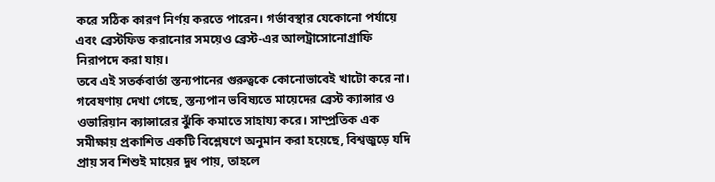করে সঠিক কারণ নির্ণয় করতে পারেন। গর্ভাবস্থার যেকোনো পর্যায়ে এবং ব্রেস্টফিড করানোর সময়েও ব্রেস্ট-এর আলট্রাসোনোগ্রাফি নিরাপদে করা যায়।
তবে এই সতর্কবার্তা স্তন্যপানের গুরুত্বকে কোনোভাবেই খাটো করে না। গবেষণায় দেখা গেছে, স্তন্যপান ভবিষ্যতে মায়েদের ব্রেস্ট ক্যান্সার ও ওভারিয়ান ক্যান্সারের ঝুঁকি কমাতে সাহায্য করে। সাম্প্রতিক এক সমীক্ষায় প্রকাশিত একটি বিশ্লেষণে অনুমান করা হয়েছে, বিশ্বজুড়ে যদি প্রায় সব শিশুই মায়ের দুধ পায়, তাহলে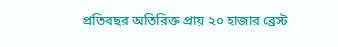প্রতিবছর অতিরিক্ত প্রায় ২০ হাজার ব্রেস্ট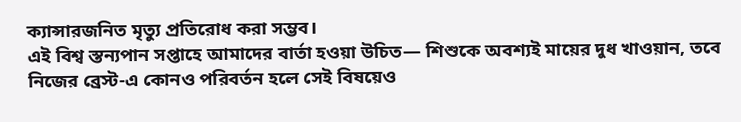ক্যান্সারজনিত মৃত্যু প্রতিরোধ করা সম্ভব।
এই বিশ্ব স্তন্যপান সপ্তাহে আমাদের বার্তা হওয়া উচিত— শিশুকে অবশ্যই মায়ের দুধ খাওয়ান, তবে নিজের ব্রেস্ট-এ কোনও পরিবর্তন হলে সেই বিষয়েও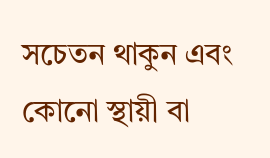সচেতন থাকুন এবং কোনো স্থায়ী বা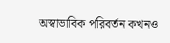অস্বাভাবিক পরিবর্তন কখনও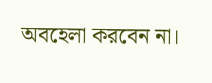অবহেলা করবেন না।